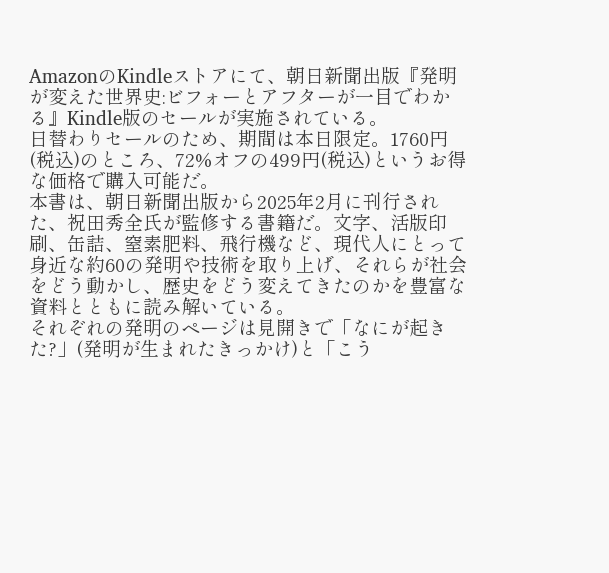AmazonのKindleストアにて、朝日新聞出版『発明が変えた世界史:ビフォーとアフターが一目でわかる』Kindle版のセールが実施されている。
日替わりセールのため、期間は本日限定。1760円(税込)のところ、72%オフの499円(税込)というお得な価格で購入可能だ。
本書は、朝日新聞出版から2025年2月に刊行された、祝田秀全氏が監修する書籍だ。文字、活版印刷、缶詰、窒素肥料、飛行機など、現代人にとって身近な約60の発明や技術を取り上げ、それらが社会をどう動かし、歴史をどう変えてきたのかを豊富な資料とともに読み解いている。
それぞれの発明のページは見開きで「なにが起きた?」(発明が生まれたきっかけ)と「こう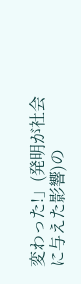変わった!」(発明が社会に与えた影響)の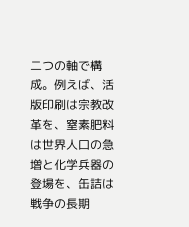二つの軸で構成。例えば、活版印刷は宗教改革を、窒素肥料は世界人口の急増と化学兵器の登場を、缶詰は戦争の長期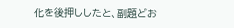化を後押ししたと、副題どお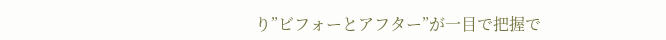り”ビフォーとアフター”が一目で把握で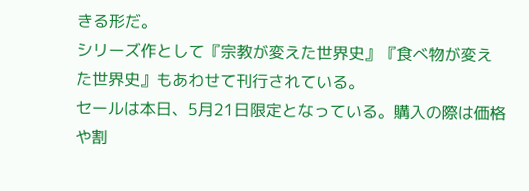きる形だ。
シリーズ作として『宗教が変えた世界史』『食べ物が変えた世界史』もあわせて刊行されている。
セールは本日、5月21日限定となっている。購入の際は価格や割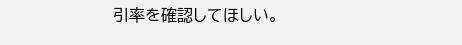引率を確認してほしい。